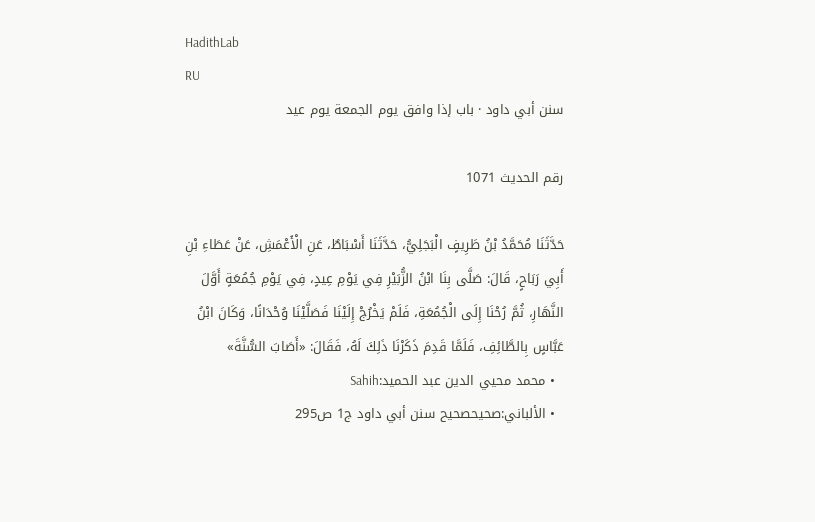HadithLab
RU
سنن أبي داود · باب إذا وافق يوم الجمعة يوم عيد

رقم الحديث 1071

حَدَّثَنَا مُحَمَّدُ بْنُ طَرِيفٍ الْبَجَلِيُّ، حَدَّثَنَا أَسْبَاطٌ، عَنِ الْأَعْمَشِ، عَنْ عَطَاءِ بْنِ أَبِي رَبَاحٍ، قَالَ: صَلَّى بِنَا ابْنُ الزُّبَيْرِ فِي يَوْمِ عِيدٍ، فِي يَوْمِ جُمُعَةٍ أَوَّلَ النَّهَارِ، ثُمَّ رُحْنَا إِلَى الْجُمُعَةِ، فَلَمْ يَخْرُجْ إِلَيْنَا فَصَلَّيْنَا وُحْدَانًا، وَكَانَ ابْنُ عَبَّاسٍ بِالطَّائِفِ، فَلَمَّا قَدِمَ ذَكَرْنَا ذَلِكَ لَهُ، فَقَالَ: «أَصَابَ السُّنَّةَ»
  • محمد محيي الدين عبد الحميد:Sahih
  • الألباني:صحيحصحيح سنن أبي داود ج1 ص295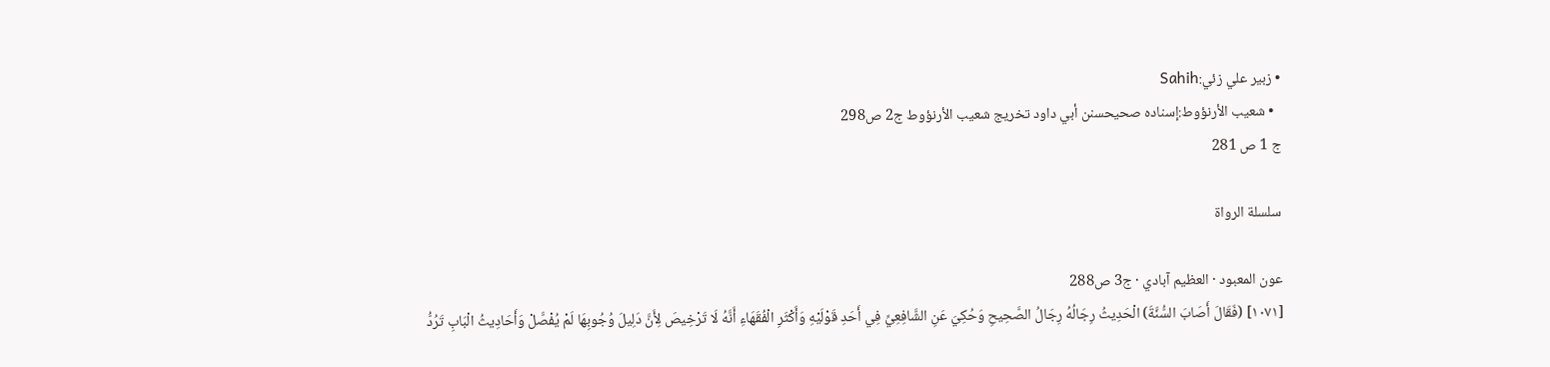• زبير علي زئي:Sahih
  • شعيب الأرنؤوط:إسناده صحيحسنن أبي داود تخريج شعيب الأرنؤوط ج2 ص298
ج 1 ص 281

سلسلة الرواة

عون المعبود · العظيم آبادي · ج3 ص288
[١٠٧١] (فَقَالَ أَصَابَ السُّنَّةَ) الْحَدِيثُ رِجَالُهُ رِجَالُ الصَّحِيحِ وَحُكِيَ عَنِ الشَّافِعِيِّ فِي أَحَدِ قَوْلَيْهِ وَأَكْثَرِ الْفُقَهَاءِ أَنَّهُ لَا تَرْخِيصَ لِأَنَّ دَلِيلَ وُجُوبِهَا لَمْ يُفْصَّلْ وَأَحَادِيثُ الْبَابِ تَرُدُّ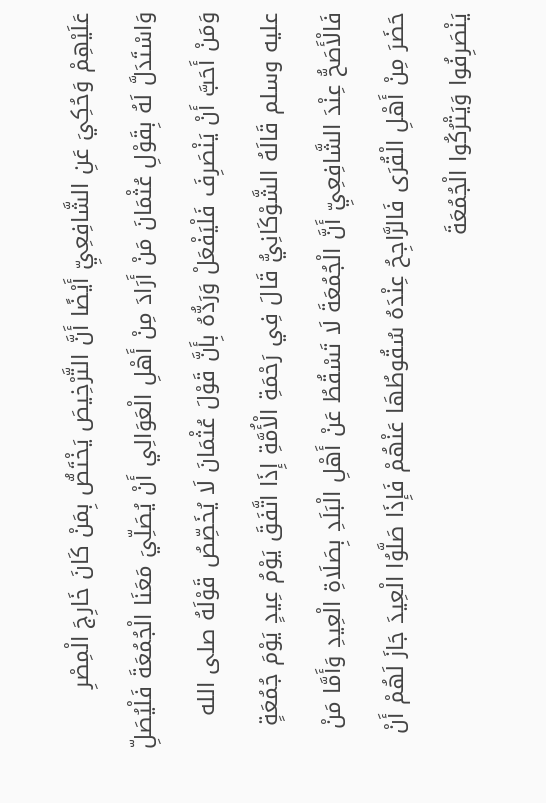عَلَيْهِمْ وَحُكِيَ عَنِ الشَّافِعِيِّ أَيْضًا أَنَّ التَّرْخِيصَ يَخْتَصُّ بِمَنْ كَانَ خَارِجَ الْمِصْرِ وَاسْتَدَلَّ لَهُ بِقَوْلِ عُثْمَانَ مَنْ أَرَادَ مِنْ أَهْلِ الْعَوَالِي أَنْ يُصَلِّيَ مَعَنَا الْجُمُعَةَ فَلْيُصَلِّ وَمَنْ أَحَبَّ أَنْ يَنْصَرِفَ فَلْيَفْعَلْ وَرَدُّهُ بِأَنَّ قَوْلَ عُثْمَانَ لَا يُخَصِّصُ قَوْلَهُ صلى الله عليه وسلم قَالَهُ الشَّوْكَانِيُّ قَالَ فِي رَحْمَةِ الْأُمَّةِ إِذَا اتَّفَقَ يَوْمُ عِيدٍ يَوْمَ جُمُعَةٍ فَالْأَصَحُّ عِنْدَ الشَّافِعِيِّ أَنَّ الْجُمُعَةَ لَا تَسْقُطُ عَنْ أَهْلِ الْبَلَدِ بِصَلَاةِ الْعِيدِ وَأَمَّا مَنْ حَضَرَ مِنْ أَهْلِ الْقُرَى فَالرَّاجِحُ عِنْدَهُ سُقُوطُهَا عَنْهُمْ فَإِذَا صَلَّوُا الْعِيدَ جَازَ لَهُمْ أَنْ يَنْصَرِفُوا وَيَتْرُكُوا الْجُمُعَةَ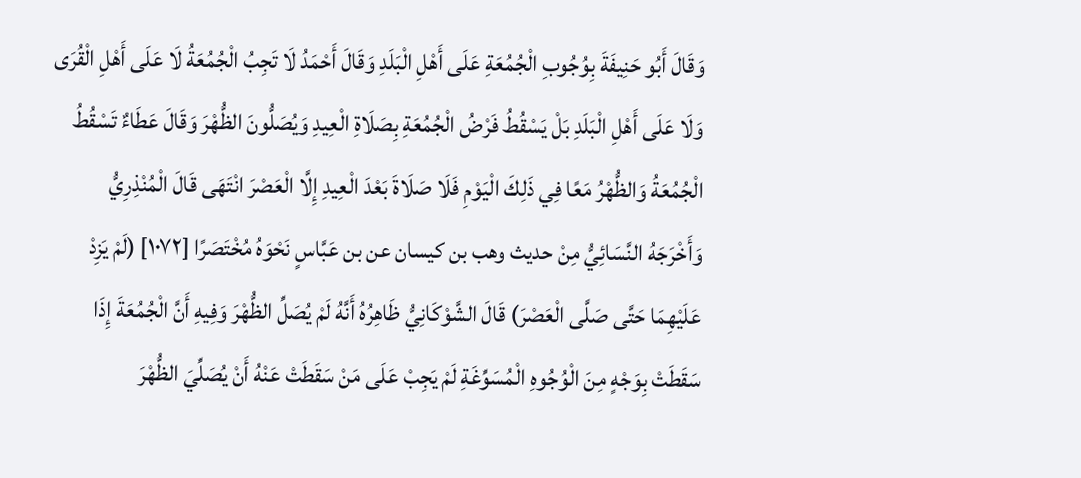وَقَالَ أَبُو حَنِيفَةَ بِوُجُوبِ الْجُمُعَةِ عَلَى أَهْلِ الْبَلَدِ وَقَالَ أَحْمَدُ لَا تَجِبُ الْجُمُعَةُ لَا عَلَى أَهْلِ الْقُرَى وَلَا عَلَى أَهْلِ الْبَلَدِ بَلْ يَسْقُطُ فَرْضُ الْجُمُعَةِ بِصَلَاةِ الْعِيدِ وَيُصَلُّونَ الظُّهْرَ وَقَالَ عَطَاءٌ تَسْقُطُ الْجُمُعَةُ وَالظُّهْرُ مَعًا فِي ذَلِكَ الْيَوْمِ فَلَا صَلَاةَ بَعْدَ الْعِيدِ إِلَّا الْعَصْرَ انْتَهَى قَالَ الْمُنْذِرِيُّ وَأَخْرَجَهُ النَّسَائِيُّ مِنْ حديث وهب بن كيسان عن بن عَبَّاسٍ نَحْوَهُ مُخْتَصَرًا [١٠٧٢] (لَمْ يَزِدْ عَلَيْهِمَا حَتَّى صَلَّى الْعَصْرَ) قَالَ الشَّوْكَانِيُّ ظَاهِرُهُ أَنَّهُ لَمْ يُصَلِّ الظُّهْرَ وَفِيهِ أَنَّ الْجُمُعَةَ إِذَا سَقَطَتْ بِوَجْهٍ مِنَ الْوُجُوهِ الْمُسَوِّغَةِ لَمْ يَجِبْ عَلَى مَنْ سَقَطَتْ عَنْهُ أَنْ يُصَلِّيَ الظُّهْرَ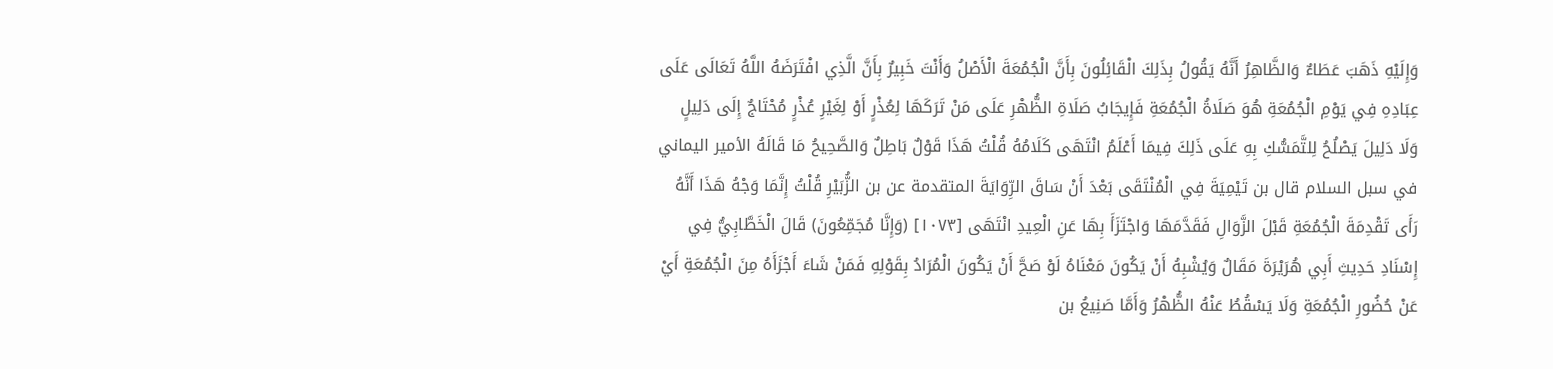وَإِلَيْهِ ذَهَبَ عَطَاءٌ وَالظَّاهِرُ أَنَّهُ يَقُولُ بِذَلِكَ الْقَائِلُونَ بِأَنَّ الْجُمُعَةَ الْأَصْلُ وَأَنْتَ خَبِيرٌ بِأَنَّ الَّذِي افْتَرَضَهُ اللَّهُ تَعَالَى عَلَى عِبَادِهِ فِي يَوْمِ الْجُمُعَةِ هُوَ صَلَاةُ الْجُمُعَةِ فَإِيجَابُ صَلَاةِ الظُّهْرِ عَلَى مَنْ تَرَكَهَا لِعُذْرٍ أَوْ لِغَيْرِ عُذْرٍ مُحْتَاجٌ إِلَى دَلِيلٍ وَلَا دَلِيلَ يَصْلُحُ لِلتَّمَسُّكِ بِهِ عَلَى ذَلِكَ فِيمَا أَعْلَمُ انْتَهَى كَلَامُهُ قُلْتُ هَذَا قَوْلٌ بَاطِلٌ وَالصَّحِيحُ مَا قَالَهُ الأمير اليماني في سبل السلام قال بن تَيْمِيَةَ فِي الْمُنْتَقَى بَعْدَ أَنْ سَاقَ الرِّوَايَةَ المتقدمة عن بن الزُّبَيْرِ قُلْتُ إِنَّمَا وَجْهُ هَذَا أَنَّهُ رَأَى تَقْدِمَةَ الْجُمُعَةِ قَبْلَ الزَّوَالِ فَقَدَّمَهَا وَاجْتَزَأَ بِهَا عَنِ الْعِيدِ انْتَهَى [١٠٧٣] (وَإِنَّا مُجَمِّعُونَ) قَالَ الْخَطَّابِيُّ فِي إِسْنَادِ حَدِيثِ أَبِي هُرَيْرَةَ مَقَالٌ وَيُشْبِهُ أَنْ يَكُونَ مَعْنَاهُ لَوْ صَحَّ أَنْ يَكُونَ الْمُرَادُ بِقَوْلِهِ فَمَنْ شَاءَ أَجْزَأَهُ مِنَ الْجُمُعَةِ أَيْ عَنْ حُضُورِ الْجُمُعَةِ وَلَا يَسْقُطُ عَنْهُ الظُّهْرُ وَأَمَّا صَنِيعُ بن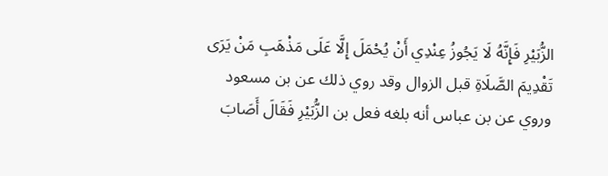الزُّبَيْرِ فَإِنَّهُ لَا يَجُوزُ عِنْدِي أَنْ يُحْمَلَ إِلَّا عَلَى مَذْهَبِ مَنْ يَرَى تَقْدِيمَ الصَّلَاةِ قبل الزوال وقد روي ذلك عن بن مسعود وروي عن بن عباس أنه بلغه فعل بن الزُّبَيْرِ فَقَالَ أَصَابَ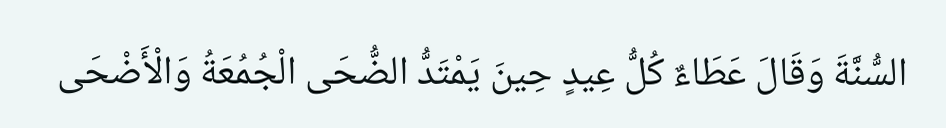السُّنَّةَ وَقَالَ عَطَاءٌ كُلُّ عِيدٍ حِينَ يَمْتَدُّ الضُّحَى الْجُمُعَةُ وَالْأَضْحَى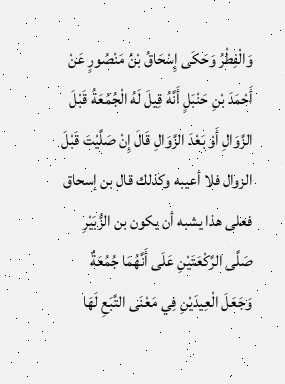وَالْفِطْرُ وَحَكَى إِسْحَاقُ بْنُ مَنْصُورٍ عَنْ أَحْمَدَ بْنِ حَنْبَلٍ أَنَّهُ قِيلَ لَهُ الْجُمُعَةُ قَبْلَ الزَّوَالِ أَوْ بَعْدَ الزَّوَالِ قَالَ إِنْ صَلَّيْتَ قَبْلَ الزوال فلا أعيبه وكذلك قال بن إسحاق فعلى هذا يشبه أن يكون بن الزُّبَيْرِ صَلَّى الرَّكْعَتَيْنِ عَلَى أَنَّهُمَا جُمُعَةٌ وَجَعَلَ الْعِيدَيْنِ فِي مَعْنَى التَّبَعِ لَهَا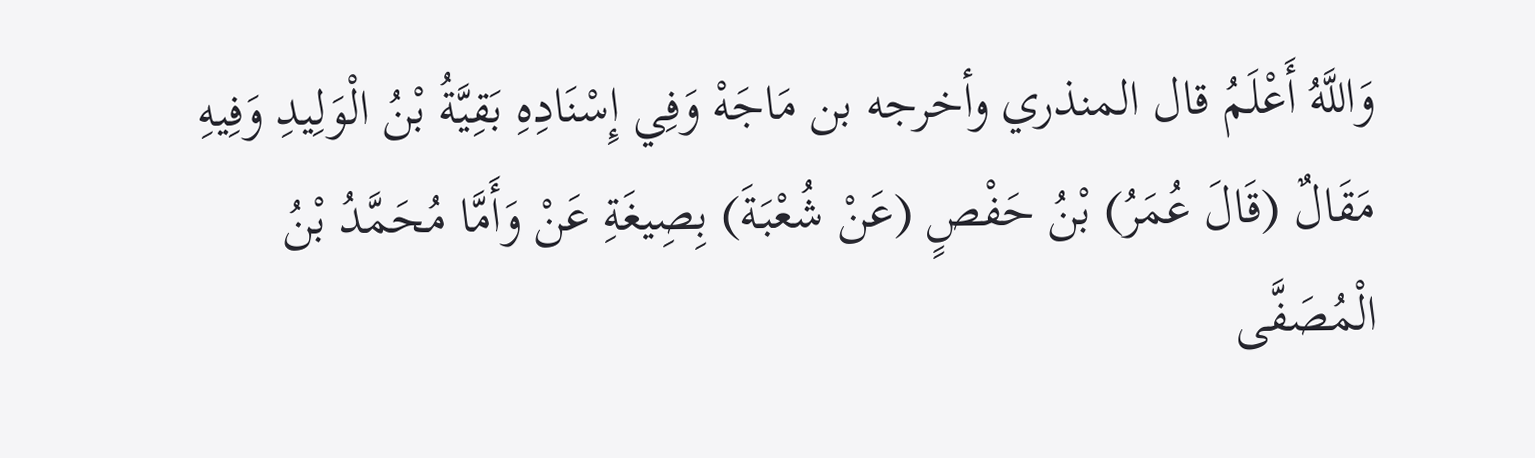وَاللَّهُ أَعْلَمُ قال المنذري وأخرجه بن مَاجَهْ وَفِي إِسْنَادِهِ بَقِيَّةُ بْنُ الْوَلِيدِ وَفِيهِ مَقَالٌ (قَالَ عُمَرُ) بْنُ حَفْصٍ (عَنْ شُعْبَةَ) بِصِيغَةِ عَنْ وَأَمَّا مُحَمَّدُ بْنُ الْمُصَفَّى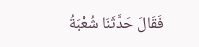فَقَالَ حَدَّثَنَا شُعْبَةُ